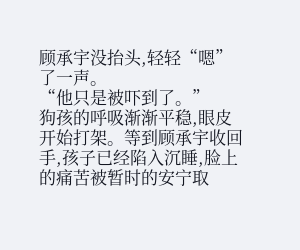顾承宇没抬头,轻轻“嗯”了一声。
“他只是被吓到了。”
狗孩的呼吸渐渐平稳,眼皮开始打架。等到顾承宇收回手,孩子已经陷入沉睡,脸上的痛苦被暂时的安宁取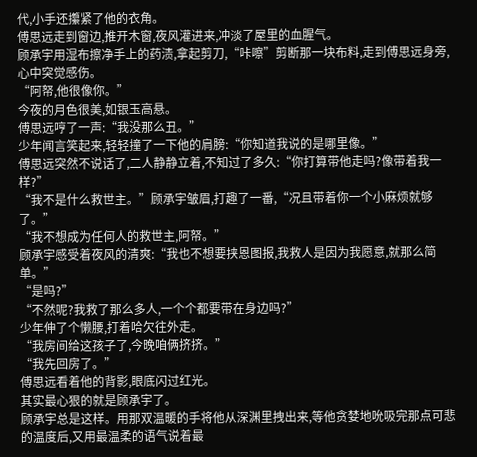代,小手还攥紧了他的衣角。
傅思远走到窗边,推开木窗,夜风灌进来,冲淡了屋里的血腥气。
顾承宇用湿布擦净手上的药渍,拿起剪刀,“咔嚓”剪断那一块布料,走到傅思远身旁,心中突觉感伤。
“阿帑,他很像你。”
今夜的月色很美,如银玉高悬。
傅思远哼了一声:“我没那么丑。”
少年闻言笑起来,轻轻撞了一下他的肩膀:“你知道我说的是哪里像。”
傅思远突然不说话了,二人静静立着,不知过了多久:“你打算带他走吗?像带着我一样?”
“我不是什么救世主。”顾承宇皱眉,打趣了一番,“况且带着你一个小麻烦就够了。”
“我不想成为任何人的救世主,阿帑。”
顾承宇感受着夜风的清爽:“我也不想要挟恩图报,我救人是因为我愿意,就那么简单。”
“是吗?”
“不然呢?我救了那么多人,一个个都要带在身边吗?”
少年伸了个懒腰,打着哈欠往外走。
“我房间给这孩子了,今晚咱俩挤挤。”
“我先回房了。”
傅思远看着他的背影,眼底闪过红光。
其实最心狠的就是顾承宇了。
顾承宇总是这样。用那双温暖的手将他从深渊里拽出来,等他贪婪地吮吸完那点可悲的温度后,又用最温柔的语气说着最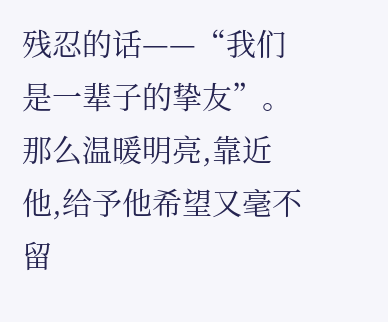残忍的话——“我们是一辈子的挚友”。
那么温暖明亮,靠近他,给予他希望又毫不留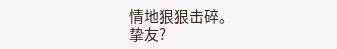情地狠狠击碎。
挚友?